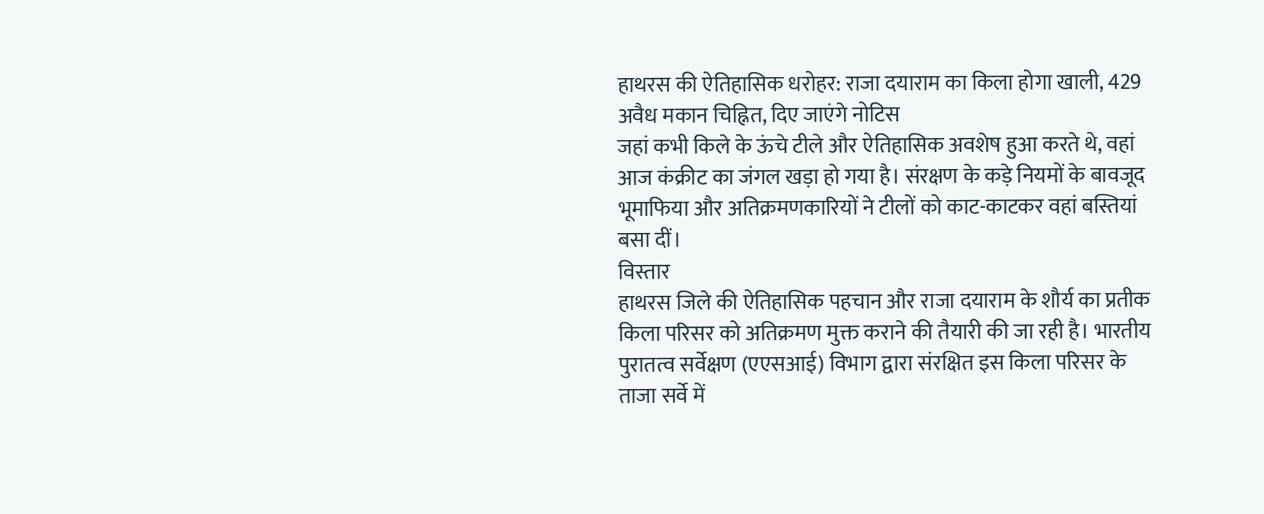हाथरस की ऐतिहासिक धरोहर: राजा दयाराम का किला होगा खाली, 429 अवैध मकान चिह्नित, दिए जाएंगे नोटिस
जहां कभी किले के ऊंचे टीले और ऐतिहासिक अवशेष हुआ करते थे, वहां आज कंक्रीट का जंगल खड़ा हो गया है। संरक्षण के कड़े नियमों के बावजूद भूमाफिया और अतिक्रमणकारियों ने टीलों को काट-काटकर वहां बस्तियां बसा दीं।
विस्तार
हाथरस जिले की ऐतिहासिक पहचान और राजा दयाराम के शौर्य का प्रतीक किला परिसर को अतिक्रमण मुक्त कराने की तैयारी की जा रही है। भारतीय पुरातत्व सर्वेक्षण (एएसआई) विभाग द्वारा संरक्षित इस किला परिसर के ताजा सर्वे में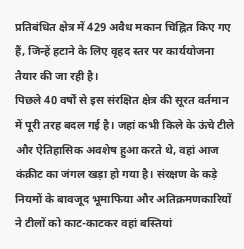प्रतिबंधित क्षेत्र में 429 अवैध मकान चिह्नित किए गए हैं, जिन्हें हटाने के लिए वृहद स्तर पर कार्ययोजना तैयार की जा रही है।
पिछले 40 वर्षों से इस संरक्षित क्षेत्र की सूरत वर्तमान में पूरी तरह बदल गई है। जहां कभी किले के ऊंचे टीले और ऐतिहासिक अवशेष हुआ करते थे, वहां आज कंक्रीट का जंगल खड़ा हो गया है। संरक्षण के कड़े नियमों के बावजूद भूमाफिया और अतिक्रमणकारियों ने टीलों को काट-काटकर वहां बस्तियां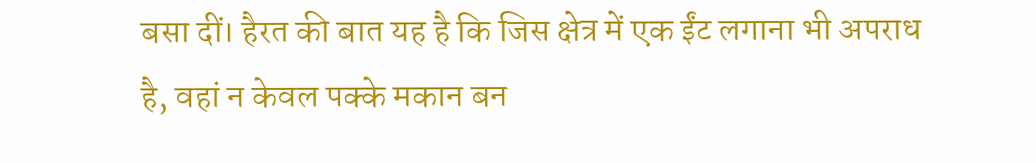बसा दीं। हैरत की बात यह है कि जिस क्षेत्र में एक ईंट लगाना भी अपराध है, वहां न केवल पक्के मकान बन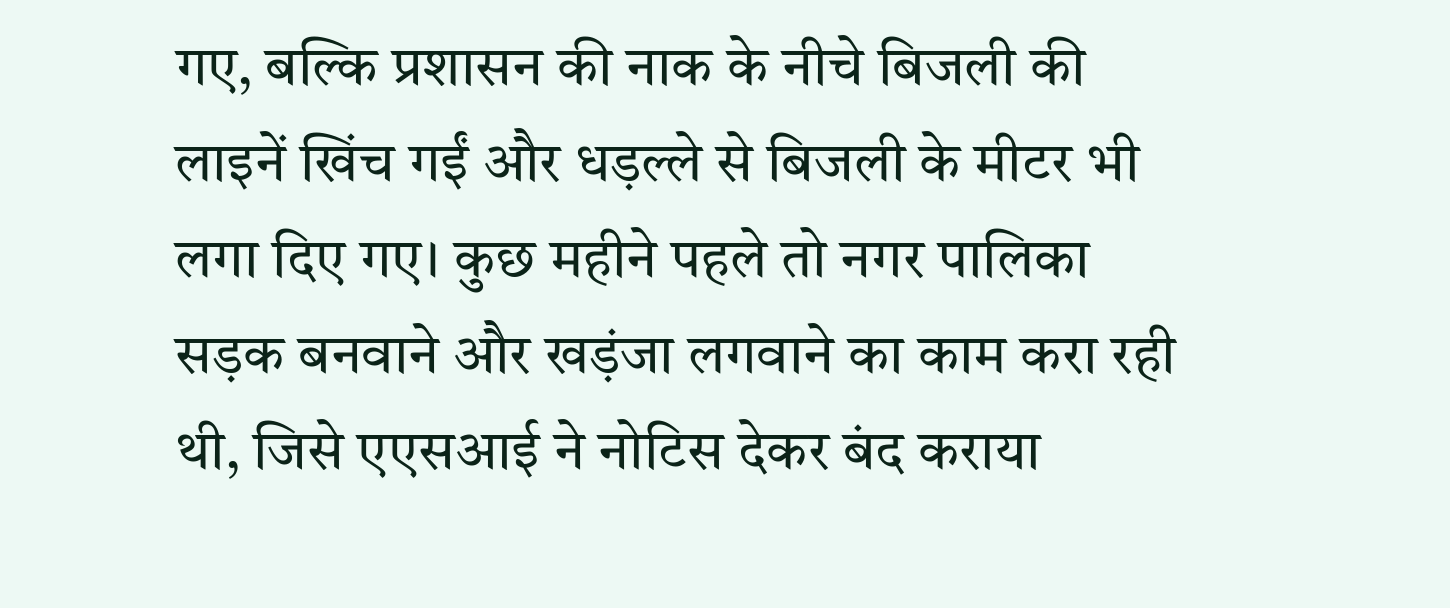गए, बल्कि प्रशासन की नाक के नीचे बिजली की लाइनें खिंच गईं और धड़ल्ले से बिजली के मीटर भी लगा दिए गए। कुछ महीने पहले तो नगर पालिका सड़क बनवाने और खड़ंजा लगवाने का काम करा रही थी, जिसे एएसआई ने नोटिस देकर बंद कराया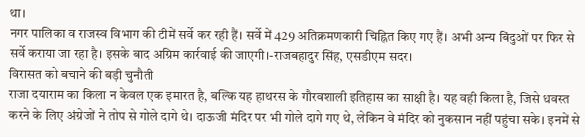था।
नगर पालिका व राजस्व विभाग की टीमें सर्वे कर रही हैं। सर्वे में 429 अतिक्रमणकारी चिह्नित किए गए हैं। अभी अन्य बिंदुओं पर फिर से सर्वे कराया जा रहा है। इसके बाद अग्रिम कार्रवाई की जाएगी।-राजबहादुर सिंह, एसडीएम सदर।
विरासत को बचाने की बड़ी चुनौती
राजा दयाराम का किला न केवल एक इमारत है, बल्कि यह हाथरस के गौरवशाली इतिहास का साक्षी है। यह वही किला है, जिसे धवस्त करने के लिए अंग्रेजों ने तोप से गोले दागे थे। दाऊजी मंदिर पर भी गोले दागे गए थे, लेकिन वे मंदिर को नुकसान नहीं पहुंचा सके। इनमें से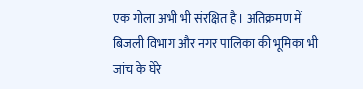एक गोला अभी भी संरक्षित है। अतिक्रमण में बिजली विभाग और नगर पालिका की भूमिका भी जांच के घेरे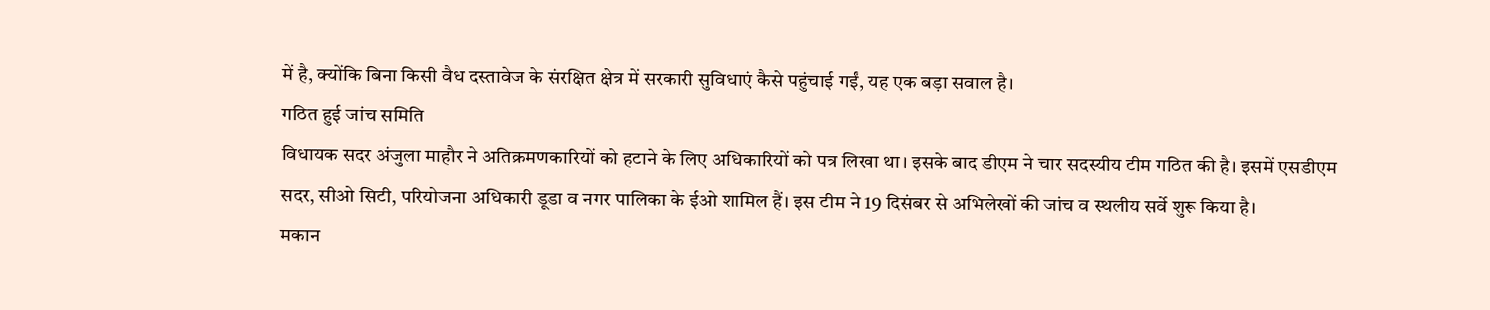में है, क्योंकि बिना किसी वैध दस्तावेज के संरक्षित क्षेत्र में सरकारी सुविधाएं कैसे पहुंचाई गईं, यह एक बड़ा सवाल है।
गठित हुई जांच समिति
विधायक सदर अंजुला माहौर ने अतिक्रमणकारियों को हटाने के लिए अधिकारियों को पत्र लिखा था। इसके बाद डीएम ने चार सदस्यीय टीम गठित की है। इसमें एसडीएम सदर, सीओ सिटी, परियोजना अधिकारी डूडा व नगर पालिका के ईओ शामिल हैं। इस टीम ने 19 दिसंबर से अभिलेखों की जांच व स्थलीय सर्वे शुरू किया है।
मकान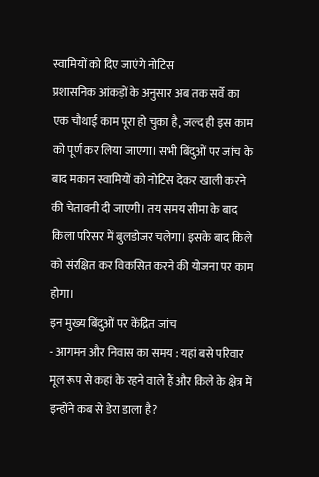स्वामियों को दिए जाएंगे नोटिस
प्रशासनिक आंकड़ों के अनुसार अब तक सर्वे का एक चौथाई काम पूरा हो चुका है, जल्द ही इस काम को पूर्ण कर लिया जाएगा। सभी बिंदुओं पर जांच के बाद मकान स्वामियों को नोटिस देकर खाली करने की चेतावनी दी जाएगी। तय समय सीमा के बाद किला परिसर में बुलडोजर चलेगा। इसके बाद किले को संरक्षित कर विकसित करने की योजना पर काम होगा।
इन मुख्य बिंदुओं पर केंद्रित जांच
- आगमन और निवास का समय : यहां बसे परिवार मूल रूप से कहां के रहने वाले हैं और किले के क्षेत्र में इन्होंने कब से डेरा डाला है?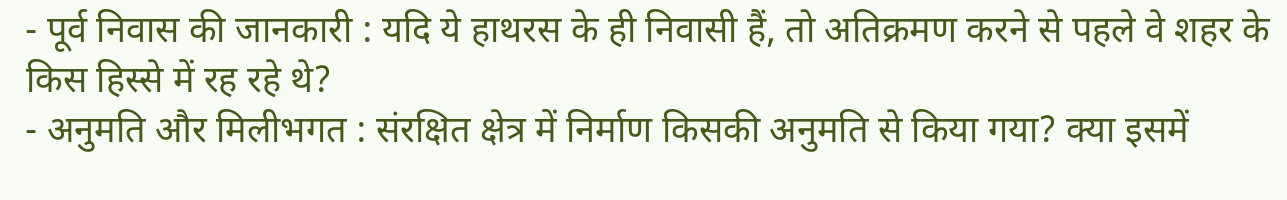- पूर्व निवास की जानकारी : यदि ये हाथरस के ही निवासी हैं, तो अतिक्रमण करने से पहले वे शहर के किस हिस्से में रह रहे थे?
- अनुमति और मिलीभगत : संरक्षित क्षेत्र में निर्माण किसकी अनुमति से किया गया? क्या इसमें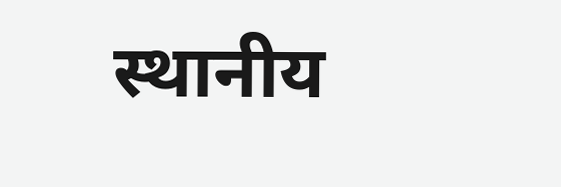स्थानीय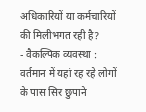अधिकारियों या कर्मचारियों की मिलीभगत रही है?
- वैकल्पिक व्यवस्था : वर्तमान में यहां रह रहे लोगों के पास सिर छुपाने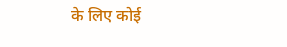के लिए कोई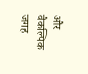और वैकल्पिक जगह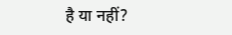है या नहीं?